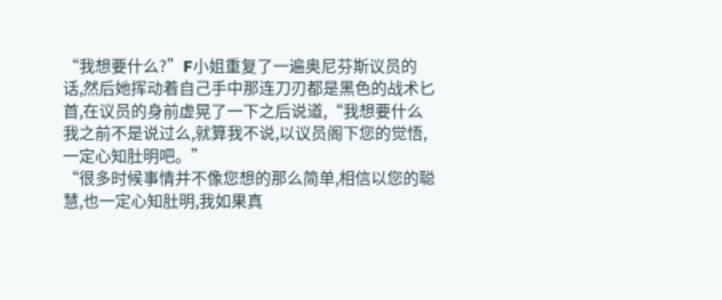“我想要什么?”F小姐重复了一遍奥尼芬斯议员的话,然后她挥动着自己手中那连刀刃都是黑色的战术匕首,在议员的身前虚晃了一下之后说道,“我想要什么我之前不是说过么,就算我不说,以议员阁下您的觉悟,一定心知肚明吧。”
“很多时候事情并不像您想的那么简单,相信以您的聪慧,也一定心知肚明,我如果真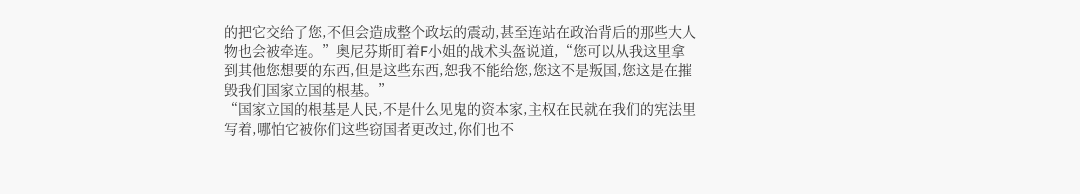的把它交给了您,不但会造成整个政坛的震动,甚至连站在政治背后的那些大人物也会被牵连。”奥尼芬斯盯着F小姐的战术头盔说道,“您可以从我这里拿到其他您想要的东西,但是这些东西,恕我不能给您,您这不是叛国,您这是在摧毁我们国家立国的根基。”
“国家立国的根基是人民,不是什么见鬼的资本家,主权在民就在我们的宪法里写着,哪怕它被你们这些窃国者更改过,你们也不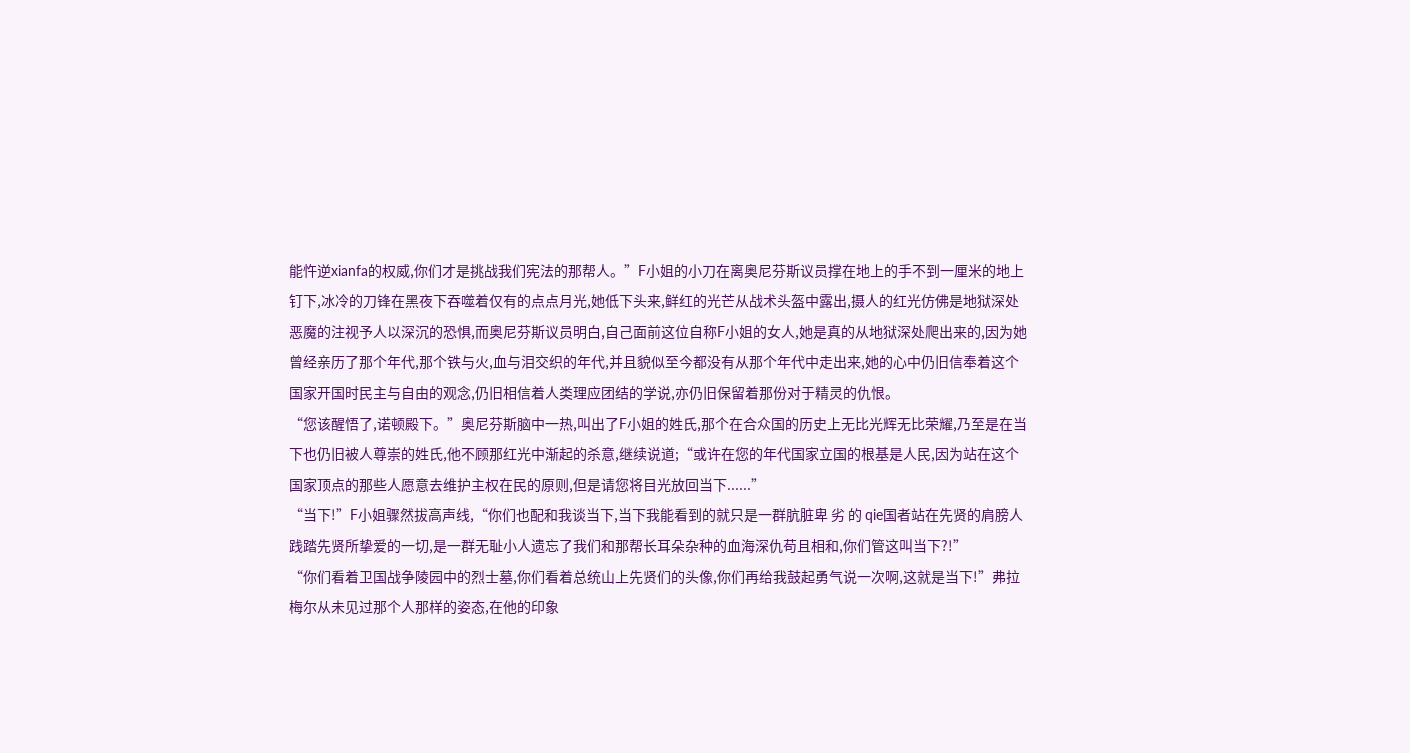能忤逆xianfa的权威,你们才是挑战我们宪法的那帮人。”F小姐的小刀在离奥尼芬斯议员撑在地上的手不到一厘米的地上钉下,冰冷的刀锋在黑夜下吞噬着仅有的点点月光,她低下头来,鲜红的光芒从战术头盔中露出,摄人的红光仿佛是地狱深处恶魔的注视予人以深沉的恐惧,而奥尼芬斯议员明白,自己面前这位自称F小姐的女人,她是真的从地狱深处爬出来的,因为她曾经亲历了那个年代,那个铁与火,血与泪交织的年代,并且貌似至今都没有从那个年代中走出来,她的心中仍旧信奉着这个国家开国时民主与自由的观念,仍旧相信着人类理应团结的学说,亦仍旧保留着那份对于精灵的仇恨。
“您该醒悟了,诺顿殿下。”奥尼芬斯脑中一热,叫出了F小姐的姓氏,那个在合众国的历史上无比光辉无比荣耀,乃至是在当下也仍旧被人尊崇的姓氏,他不顾那红光中渐起的杀意,继续说道;“或许在您的年代国家立国的根基是人民,因为站在这个国家顶点的那些人愿意去维护主权在民的原则,但是请您将目光放回当下......”
“当下!”F小姐骤然拔高声线,“你们也配和我谈当下,当下我能看到的就只是一群肮脏卑 劣 的 qie国者站在先贤的肩膀人践踏先贤所挚爱的一切,是一群无耻小人遗忘了我们和那帮长耳朵杂种的血海深仇苟且相和,你们管这叫当下?!”
“你们看着卫国战争陵园中的烈士墓,你们看着总统山上先贤们的头像,你们再给我鼓起勇气说一次啊,这就是当下!”弗拉梅尔从未见过那个人那样的姿态,在他的印象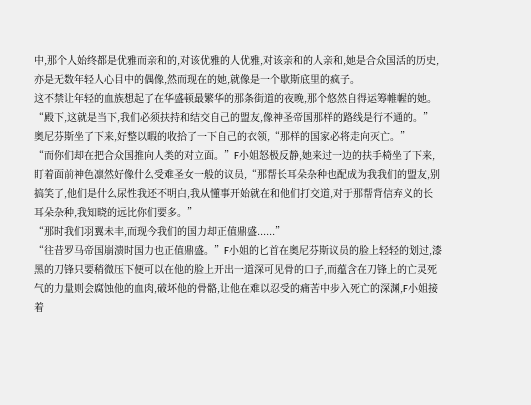中,那个人始终都是优雅而亲和的,对该优雅的人优雅,对该亲和的人亲和,她是合众国活的历史,亦是无数年轻人心目中的偶像,然而现在的她,就像是一个歇斯底里的疯子。
这不禁让年轻的血族想起了在华盛顿最繁华的那条街道的夜晚,那个悠然自得运筹帷幄的她。
“殿下,这就是当下,我们必须扶持和结交自己的盟友,像神圣帝国那样的路线是行不通的。”奥尼芬斯坐了下来,好整以暇的收拾了一下自己的衣领,“那样的国家必将走向灭亡。”
“而你们却在把合众国推向人类的对立面。”F小姐怒极反静,她来过一边的扶手椅坐了下来,盯着面前神色凛然好像什么受难圣女一般的议员,“那帮长耳朵杂种也配成为我我们的盟友,别搞笑了,他们是什么尿性我还不明白,我从懂事开始就在和他们打交道,对于那帮背信弃义的长耳朵杂种,我知晓的远比你们要多。”
“那时我们羽翼未丰,而现今我们的国力却正值鼎盛......”
“往昔罗马帝国崩溃时国力也正值鼎盛。”F小姐的匕首在奥尼芬斯议员的脸上轻轻的划过,漆黑的刀锋只要稍微压下便可以在他的脸上开出一道深可见骨的口子,而蕴含在刀锋上的亡灵死气的力量则会腐蚀他的血肉,破坏他的骨骼,让他在难以忍受的痛苦中步入死亡的深渊,F小姐接着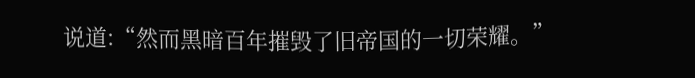说道:“然而黑暗百年摧毁了旧帝国的一切荣耀。”